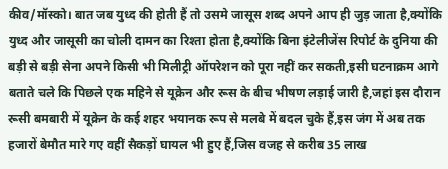कीव/मॉस्को। बात जब युध्द की होती हैं तो उसमे जासूस शब्द अपने आप ही जुड़ जाता है,क्योंकि युध्द और जासूसी का चोली दामन का रिश्ता होता है,क्योंकि बिना इंटेलीजेंस रिपोर्ट के दुनिया की बड़ी से बड़ी सेना अपने किसी भी मिलीट्री ऑपरेशन को पूरा नहीं कर सकती,इसी घटनाक्रम आगे बताते चले कि पिछले एक महिने से यूक्रेन और रूस के बीच भीषण लड़ाई जारी है,जहां इस दौरान रूसी बमबारी में यूक्रेन के कई शहर भयानक रूप से मलबे में बदल चुके हैं,इस जंग में अब तक हजारों बेमौत मारे गए वहीं सैकड़ों घायल भी हुए हैं,जिस वजह से करीब 35 लाख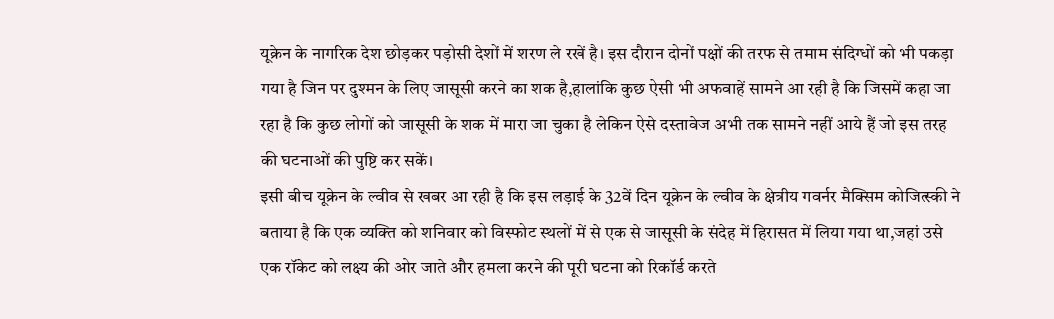यूक्रेन के नागरिक देश छोड़कर पड़ोसी देशों में शरण ले रखें है। इस दौरान दोनों पक्षों की तरफ से तमाम संदिग्धों को भी पकड़ा गया है जिन पर दुश्मन के लिए जासूसी करने का शक है,हालांकि कुछ ऐसी भी अफवाहें सामने आ रही है कि जिसमें कहा जा रहा है कि कुछ लोगों को जासूसी के शक में मारा जा चुका है लेकिन ऐसे दस्तावेज अभी तक सामने नहीं आये हैं जो इस तरह की घटनाओं की पुष्टि कर सकें।
इसी बीच यूक्रेन के ल्वीव से खबर आ रही है कि इस लड़ाई के 32वें दिन यूक्रेन के ल्वीव के क्षेत्रीय गवर्नर मैक्सिम कोजित्स्की ने बताया है कि एक व्यक्ति को शनिवार को विस्फोट स्थलों में से एक से जासूसी के संदेह में हिरासत में लिया गया था,जहां उसे एक रॉकेट को लक्ष्य की ओर जाते और हमला करने की पूरी घटना को रिकॉर्ड करते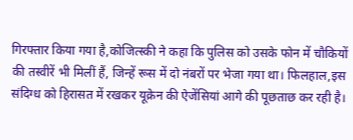गिरफ्तार किया गया है,कोजित्स्की ने कहा कि पुलिस को उसके फोन में चौकियों की तस्वीरें भी मिलीं हैं, जिन्हें रूस में दो नंबरों पर भेजा गया था। फिलहाल,इस संदिग्ध को हिरासत में रखकर यूक्रेन की ऐजेंसियां आगे की पूछताछ कर रही है।